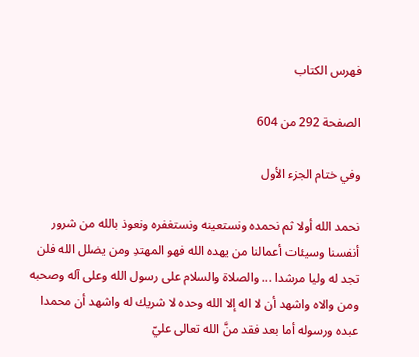فهرس الكتاب

الصفحة 292 من 604

وفي ختام الجزء الأول

نحمد الله أولا ثم نحمده ونستعينه ونستغفره ونعوذ بالله من شرور أنفسنا وسيئات أعمالنا من يهده الله فهو المهتدِ ومن يضلل الله فلن تجد له وليا مرشدا ... والصلاة والسلام على رسول الله وعلى آله وصحبه ومن والاه واشهد أن لا اله إلا الله وحده لا شريك له واشهد أن محمدا عبده ورسوله أما بعد فقد منَّ الله تعالى عليّ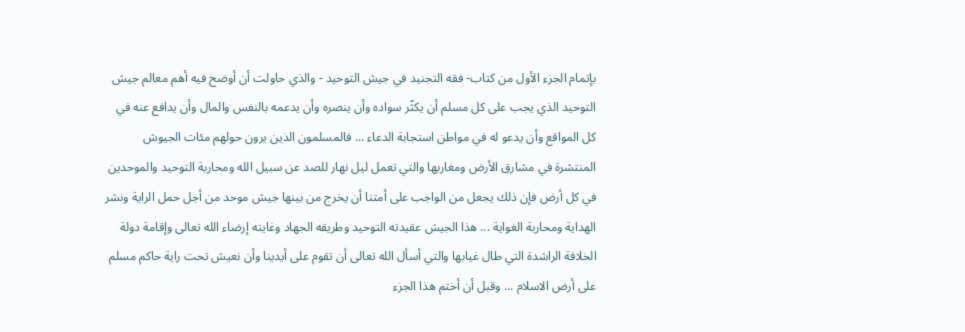بإتمام الجزء الأول من كتاب- فقه التجنيد في جيش التوحيد - والذي حاولت أن أوضح فيه أهم معالم جيش التوحيد الذي يجب على كل مسلم أن يكثّر سواده وأن ينصره وأن يدعمه بالنفس والمال وأن يدافع عنه في كل المواقع وأن يدعو له في مواطن استجابة الدعاء ... فالمسلمون الذين يرون حولهم مئات الجيوش المنتشرة في مشارق الأرض ومغاربها والتي تعمل ليل نهار للصد عن سبيل الله ومحاربة التوحيد والموحدين في كل أرض فإن ذلك يجعل من الواجب على أمتنا أن يخرج من بينها جيش موحد من أجل حمل الراية ونشر الهداية ومحاربة الغواية ... هذا الجيش عقيدته التوحيد وطريقه الجهاد وغايته إرضاء الله تعالى وإقامة دولة الخلافة الراشدة التي طال غيابها والتي أسأل الله تعالى أن تقوم على أيدينا وأن نعيش تحت راية حاكم مسلم على أرض الاسلام ... وقبل أن أختم هذا الجزء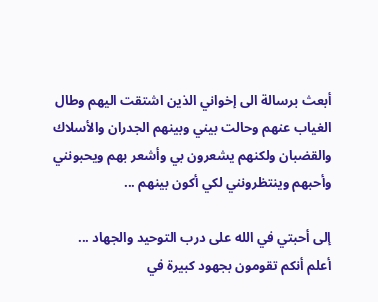أبعث برسالة الى إخواني الذين اشتقت اليهم وطال الغياب عنهم وحالت بيني وبينهم الجدران والأسلاك والقضبان ولكنهم يشعرون بي وأشعر بهم ويحبونني وأحبهم وينتظرونني لكي أكون بينهم ...

إلى أحبتي في الله على درب التوحيد والجهاد ... أعلم أنكم تقومون بجهود كبيرة في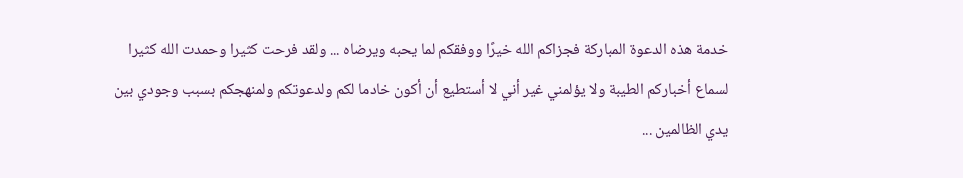خدمة هذه الدعوة المباركة فجزاكم الله خيرًا ووفقكم لما يحبه ويرضاه ... ولقد فرحت كثيرا وحمدت الله كثيرا لسماع أخباركم الطيبة ولا يؤلمني غير أني لا أستطيع أن أكون خادما لكم ولدعوتكم ولمنهجكم بسبب وجودي بين يدي الظالمين ...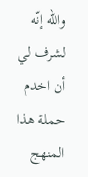والله إنّه لشرف لي أن اخدم حملة هذا المنهج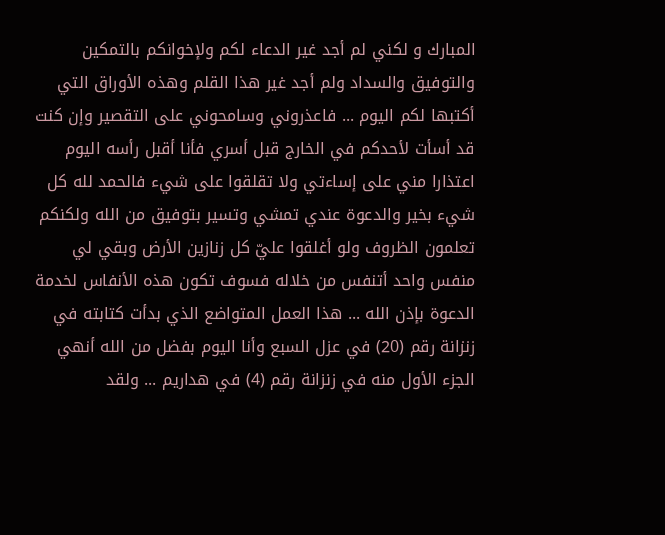المبارك و لكني لم أجد غير الدعاء لكم ولإخوانكم بالتمكين والتوفيق والسداد ولم أجد غير هذا القلم وهذه الأوراق التي أكتبها لكم اليوم ... فاعذروني وسامحوني على التقصير وإن كنت قد أسأت لأحدكم في الخارج قبل أسري فأنا أقبل رأسه اليوم اعتذارا مني على إساءتي ولا تقلقوا على شيء فالحمد لله كل شيء بخير والدعوة عندي تمشي وتسير بتوفيق من الله ولكنكم تعلمون الظروف ولو أغلقوا عليّ كل زنازين الأرض وبقي لي منفس واحد أتنفس من خلاله فسوف تكون هذه الأنفاس لخدمة الدعوة بإذن الله ... هذا العمل المتواضع الذي بدأت كتابته في زنزانة رقم (20) في عزل السبع وأنا اليوم بفضل من الله أنهي الجزء الأول منه في زنزانة رقم (4) في هداريم ... ولقد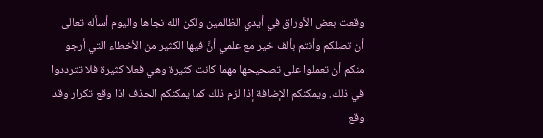وقعت بعض الأوراق في أيدي الظالمين ولكن الله نجاها واليوم أسأله تعالى أن تصلكم وأنتم بألف خير مع علمي أنَّ فيها الكثير من الأخطاء التي أرجو منكم أن تعملوا على تصحيحها مهما كانت كثيرة وهي فعلا كثيرة فلا تترددوا في ذلك. ويمكنكم الإضافة إذا لزم ذلك كما يمكنكم الحذف اذا وقع تكرار وقد وقع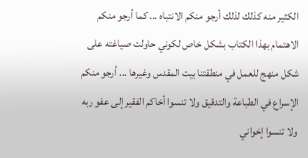الكثير منه كذلك لذلك أرجو منكم الانتباه ... كما أرجو منكم الاهتمام بهذا الكتاب بشكل خاص لكوني حاولت صياغته على شكل منهج للعمل في منطقتنا بيت المقدس وغيرها ... أرجو منكم الإسراع في الطباعة والتدقيق ولا تنسوا أخاكم الفقير إلى عفو ربه ولا تنسوا إخواني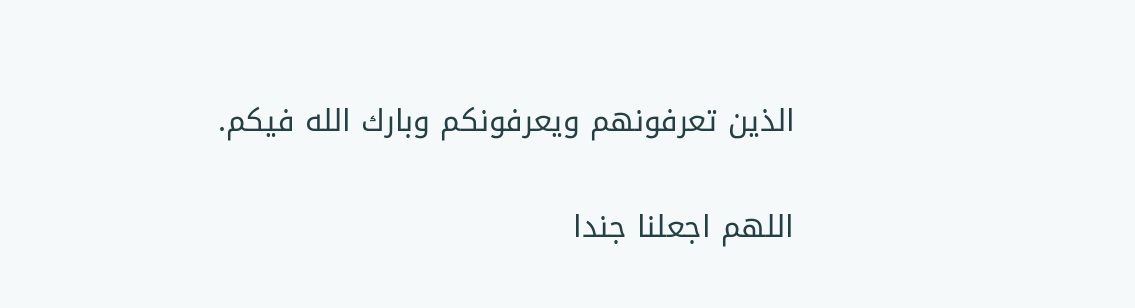الذين تعرفونهم ويعرفونكم وبارك الله فيكم.

اللهم اجعلنا جندا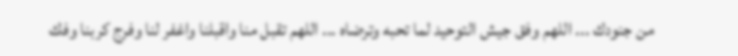من جنودك ... اللهم وفق جيش التوحيد لما تحبه وترضاه ... اللهم تقبل منا واقبلنا واغفر لنا وفرج كربنا وفك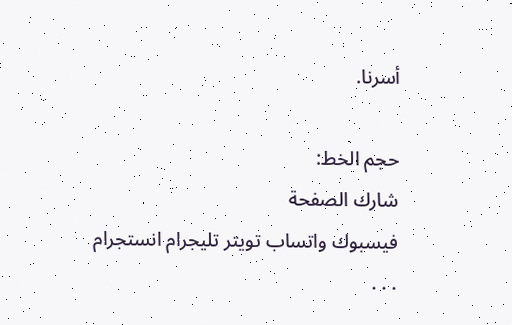أسرنا.

حجم الخط:
شارك الصفحة
فيسبوك واتساب تويتر تليجرام انستجرام
. . .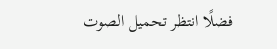فضلًا انتظر تحميل الصوت